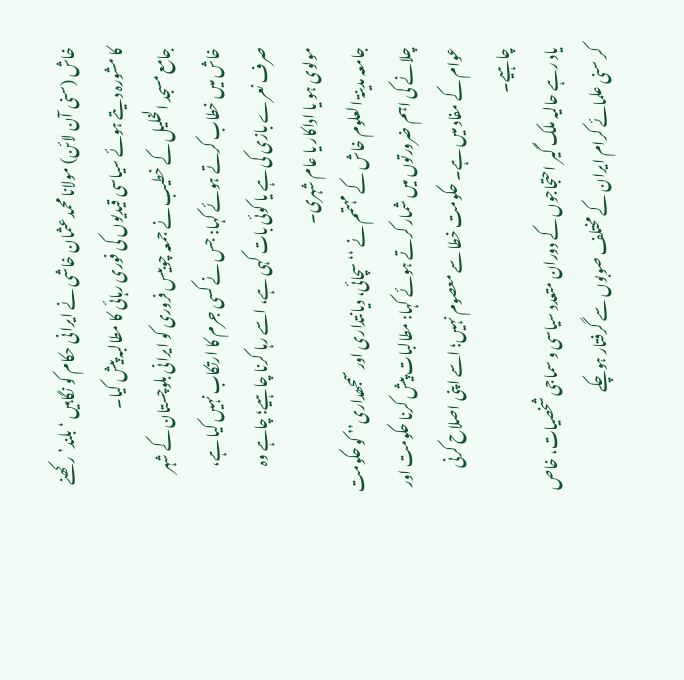خاش (سنی آن لائن) مولانا محمدعثمان خاشی نے ایرانی حکام کو نگاہیں ‘بلند’ رکھنے کا مشورہ دیتے ہوئے سیاسی قیدیوں کی فوری رہائی کا مطالبہ پیش کیا۔
جامع مسجد الخلیل کے خطیب نے جمعہ چوبیس فروری کو ایرانی بلوچستان کے شہر خاش میں خطاب کرتے ہوئے کہا: جس نے کسی جرم کا ارتکاب نہیں کیا ہے، صرف نعرے بازی کی ہے یا کوئی بات کہی ہے، اسے رہا کرنا چاہیے؛ چاہے وہ مولوی ہو یا اداکار یا عام شہری۔
جامعہ مدینۃ العلوم خاش کے مہتمم نے ‘‘سچائی، دیانتداری اور سمجھداری’’ کو حکومت چلانے کی اہم ضرورتوں میں شمار کرتے ہوئے کہا: مطالبات پیش کرنا حکومت اور عوام کے مفاد میں ہے۔ حکومت خطا سے معصوم نہیں؛ اسے اپنی اصلاح کرنی چاہیے۔
یاد رہے حالیہ ملک گیر احتجاجوں کے دوران متعدد سیاسی و سماجی شخصیات، خاص کر سنی علمائے کرام ایران کے مختلف صوبوں سے گرفتار ہوچکے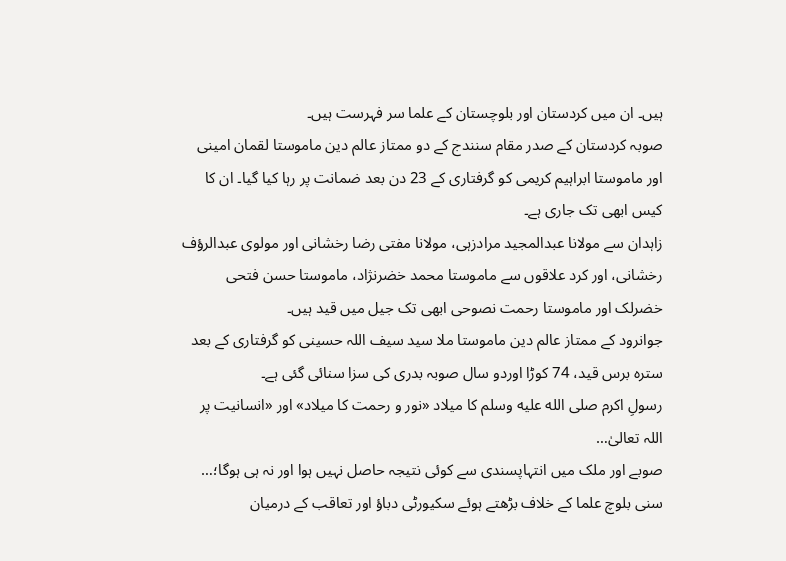ہیں۔ ان میں کردستان اور بلوچستان کے علما سر فہرست ہیں۔
صوبہ کردستان کے صدر مقام سنندج کے دو ممتاز عالم دین ماموستا لقمان امینی اور ماموستا ابراہیم کریمی کو گرفتاری کے 23 دن بعد ضمانت پر رہا کیا گیا۔ ان کا کیس ابھی تک جاری ہے۔
زاہدان سے مولانا عبدالمجید مرادزہی، مولانا مفتی رضا رخشانی اور مولوی عبدالرؤف رخشانی، اور کرد علاقوں سے ماموستا محمد خضرنژاد، ماموستا حسن فتحی خضرلک اور ماموستا رحمت نصوحی ابھی تک جیل میں قید ہیں۔
جوانرود کے ممتاز عالم دین ماموستا ملا سید سیف اللہ حسینی کو گرفتاری کے بعد سترہ برس قید، 74 کوڑا اوردو سال صوبہ بدری کی سزا سنائی گئی ہے۔
رسولِ اکرم صلى الله عليه وسلم کا میلاد «نور و رحمت کا میلاد» اور «انسانیت پر اللہ تعالیٰ…
صوبے اور ملک میں انتہاپسندی سے کوئی نتیجہ حاصل نہیں ہوا اور نہ ہی ہوگا؛…
سنی بلوچ علما کے خلاف بڑھتے ہوئے سکیورٹی دباؤ اور تعاقب کے درمیان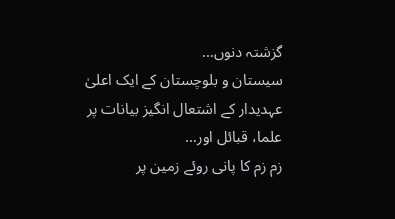گزشتہ دنوں…
سیستان و بلوچستان کے ایک اعلیٰ عہدیدار کے اشتعال انگیز بیانات پر علما، قبائل اور…
زم زم کا پانی روئے زمین پر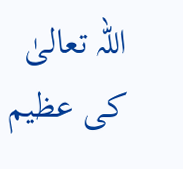اللہ تعالیٰ کی عظیم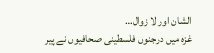الشان اور لا زوال…
غزہ میں درجنوں فلسطینی صحافیوں نے پیر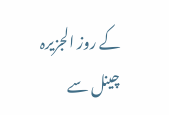کے روز الجزیرہ چینل سے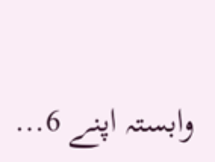وابستہ اپنے 6…